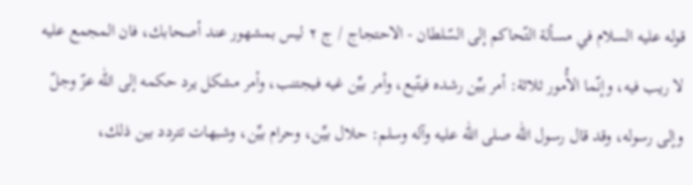قوله عليه السلام في مسألة التّحاكم إلى السّلطان - الاحتجاج / ج ٢ ليس بمشهور عند أصحابك، فان المجمع عليه لا ريب فيه، وإنّما الأُمور ثلاثة: أمر بيِّن رشده فيتّبع، وأمر بيِّن غيه فيجتنب، وأمر مشكل يرد حكمه إلى اللّٰه عزّ وجلّ وإلى رسوله، وقد قال رسول اللّٰه صلى اللّٰه عليه وآله وسلم: حلال بيِّن، وحرام بيِّن، وشبهات تتردد بين ذلك،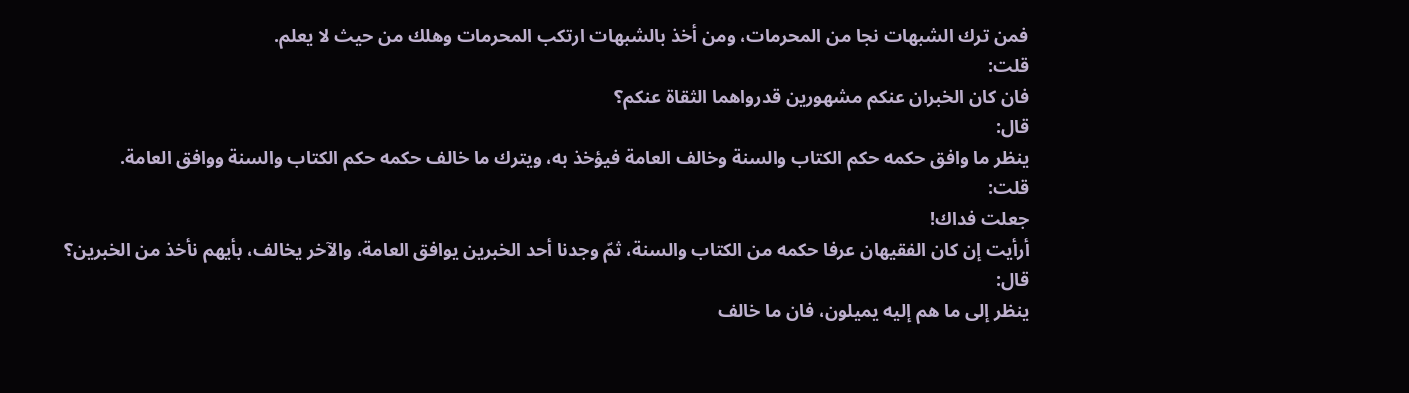فمن ترك الشبهات نجا من المحرمات، ومن أخذ بالشبهات ارتكب المحرمات وهلك من حيث لا يعلم.
قلت:
فان كان الخبران عنكم مشهورين قدرواهما الثقاة عنكم؟
قال:
ينظر ما وافق حكمه حكم الكتاب والسنة وخالف العامة فيؤخذ به، ويترك ما خالف حكمه حكم الكتاب والسنة ووافق العامة.
قلت:
جعلت فداك!
أرأيت إن كان الفقيهان عرفا حكمه من الكتاب والسنة، ثمّ وجدنا أحد الخبرين يوافق العامة، والآخر يخالف، بأيهم نأخذ من الخبرين؟
قال:
ينظر إلى ما هم إليه يميلون، فان ما خالف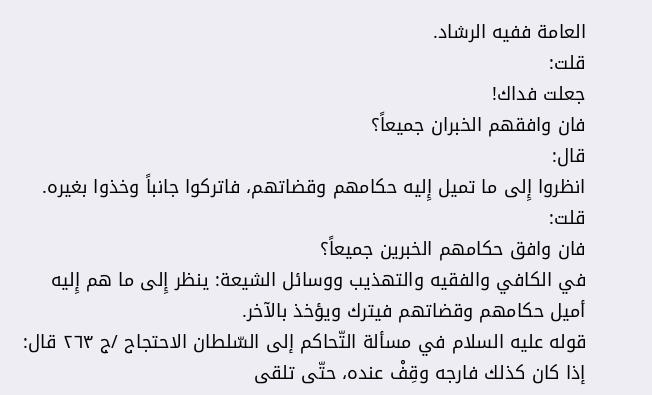العامة ففيه الرشاد.
قلت:
جعلت فداك!
فان وافقهم الخبران جميعاً؟
قال:
انظروا إِلى ما تميل إِليه حكامهم وقضاتهم، فاتركوا جانباً وخذوا بغيره.
قلت:
فان وافق حكامهم الخبرين جميعاً؟
في الكافي والفقيه والتهذيب ووسائل الشيعة: ينظر إِلى ما هم إِليه أميل حكامهم وقضاتهم فيترك ويؤخذ بالآخر.
قوله عليه السلام في مسألة التّحاكم إلى السّلطان الاحتجاج /ج ٢٦٣ قال: إذا كان كذلك فارجه وقِفْ عنده، حتّى تلقى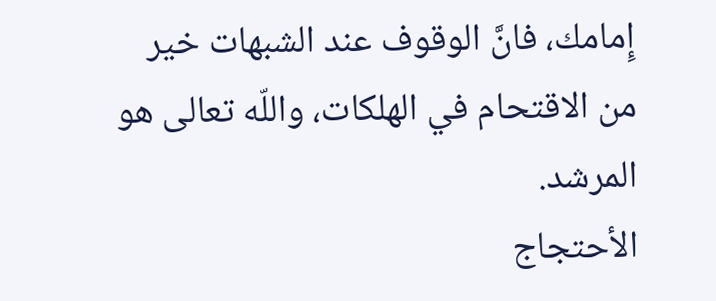إِمامك، فانَّ الوقوف عند الشبهات خير من الاقتحام في الهلكات، واللّه تعالى هو المرشد.
الأحتجاج